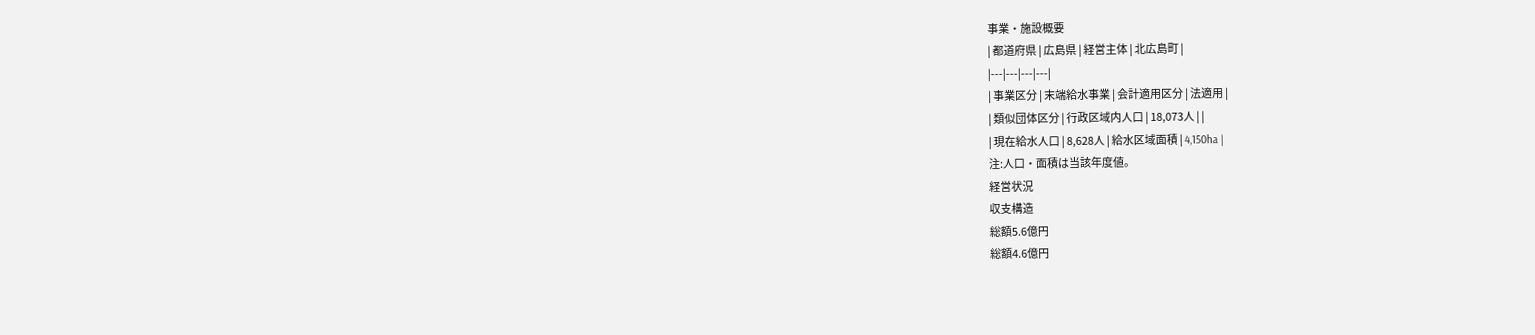事業・施設概要
| 都道府県 | 広島県 | 経営主体 | 北広島町 |
|---|---|---|---|
| 事業区分 | 末端給水事業 | 会計適用区分 | 法適用 |
| 類似団体区分 | 行政区域内人口 | 18,073人 | |
| 現在給水人口 | 8,628人 | 給水区域面積 | 4,150ha |
注:人口・面積は当該年度値。
経営状況
収支構造
総額5.6億円
総額4.6億円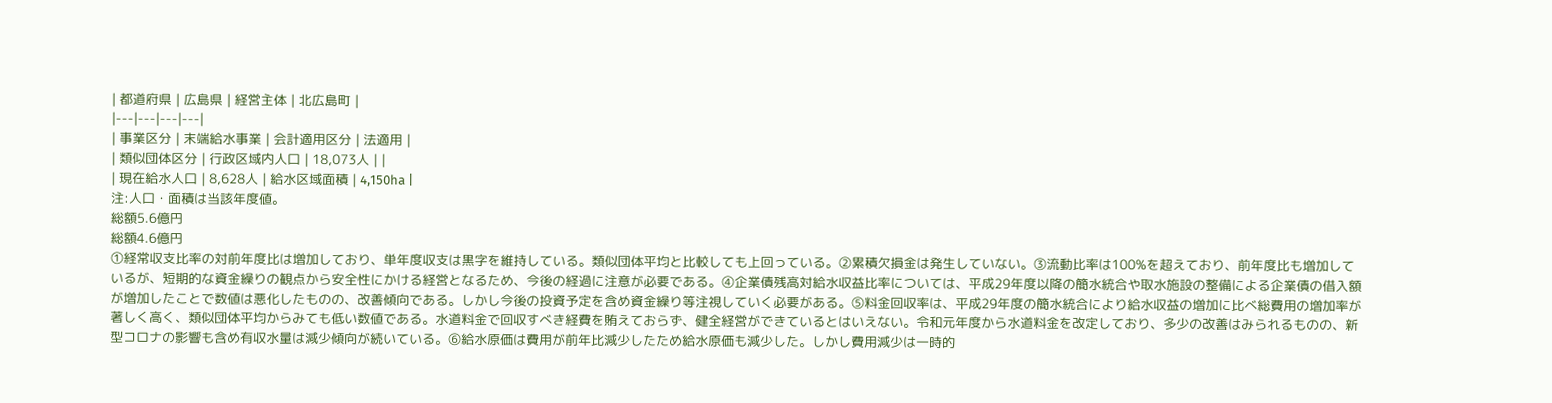| 都道府県 | 広島県 | 経営主体 | 北広島町 |
|---|---|---|---|
| 事業区分 | 末端給水事業 | 会計適用区分 | 法適用 |
| 類似団体区分 | 行政区域内人口 | 18,073人 | |
| 現在給水人口 | 8,628人 | 給水区域面積 | 4,150ha |
注:人口・面積は当該年度値。
総額5.6億円
総額4.6億円
①経常収支比率の対前年度比は増加しており、単年度収支は黒字を維持している。類似団体平均と比較しても上回っている。②累積欠損金は発生していない。③流動比率は100%を超えており、前年度比も増加しているが、短期的な資金繰りの観点から安全性にかける経営となるため、今後の経過に注意が必要である。④企業債残高対給水収益比率については、平成29年度以降の簡水統合や取水施設の整備による企業債の借入額が増加したことで数値は悪化したものの、改善傾向である。しかし今後の投資予定を含め資金繰り等注視していく必要がある。⑤料金回収率は、平成29年度の簡水統合により給水収益の増加に比べ総費用の増加率が著しく高く、類似団体平均からみても低い数値である。水道料金で回収すべき経費を賄えておらず、健全経営ができているとはいえない。令和元年度から水道料金を改定しており、多少の改善はみられるものの、新型コロナの影響も含め有収水量は減少傾向が続いている。⑥給水原価は費用が前年比減少したため給水原価も減少した。しかし費用減少は一時的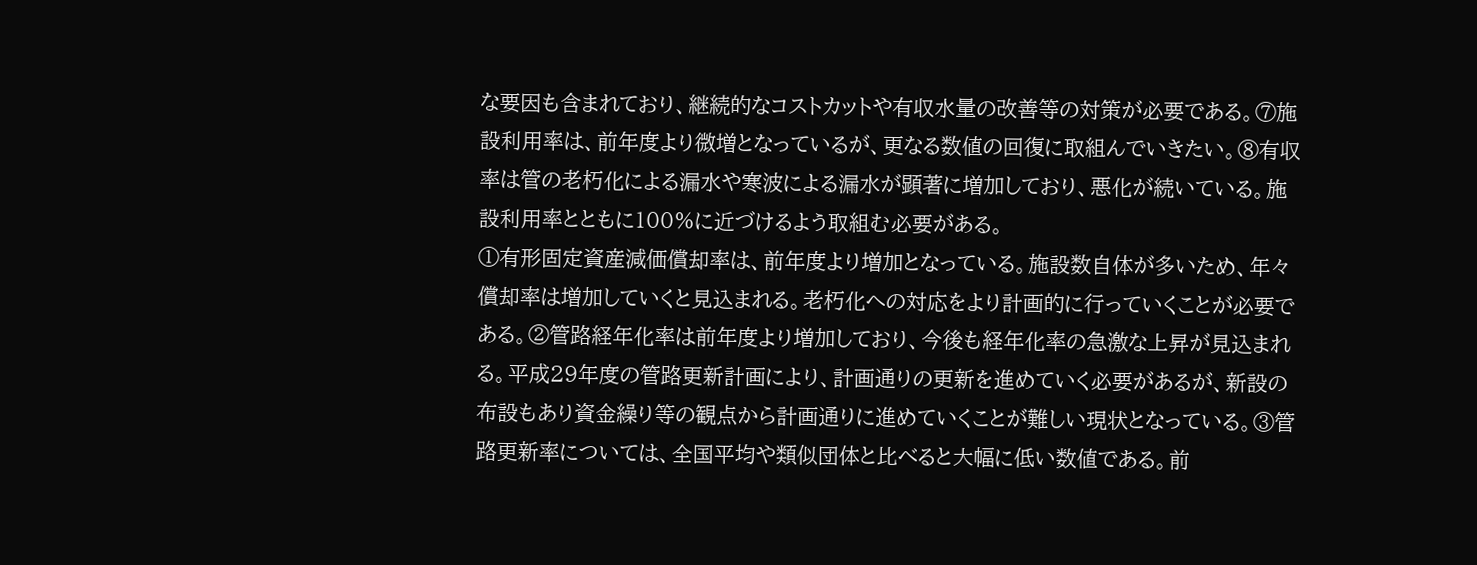な要因も含まれており、継続的なコストカットや有収水量の改善等の対策が必要である。⑦施設利用率は、前年度より微増となっているが、更なる数値の回復に取組んでいきたい。⑧有収率は管の老朽化による漏水や寒波による漏水が顕著に増加しており、悪化が続いている。施設利用率とともに100%に近づけるよう取組む必要がある。
①有形固定資産減価償却率は、前年度より増加となっている。施設数自体が多いため、年々償却率は増加していくと見込まれる。老朽化への対応をより計画的に行っていくことが必要である。②管路経年化率は前年度より増加しており、今後も経年化率の急激な上昇が見込まれる。平成29年度の管路更新計画により、計画通りの更新を進めていく必要があるが、新設の布設もあり資金繰り等の観点から計画通りに進めていくことが難しい現状となっている。③管路更新率については、全国平均や類似団体と比べると大幅に低い数値である。前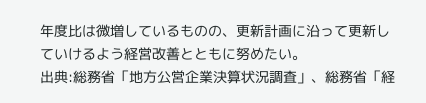年度比は微増しているものの、更新計画に沿って更新していけるよう経営改善とともに努めたい。
出典:総務省「地方公営企業決算状況調査」、総務省「経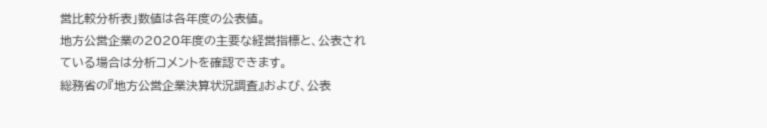営比較分析表」数値は各年度の公表値。
地方公営企業の2020年度の主要な経営指標と、公表されている場合は分析コメントを確認できます。
総務省の『地方公営企業決算状況調査』および、公表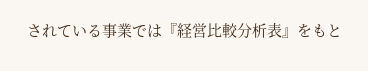されている事業では『経営比較分析表』をもと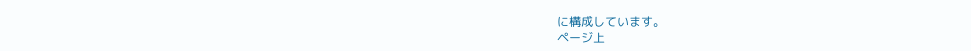に構成しています。
ページ上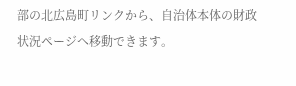部の北広島町リンクから、自治体本体の財政状況ページへ移動できます。